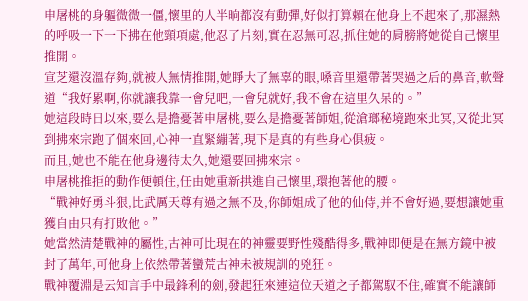申屠桃的身軀微微一僵,懷里的人半晌都沒有動彈,好似打算賴在他身上不起來了,那濕熱的呼吸一下一下拂在他頸項處,他忍了片刻,實在忍無可忍,抓住她的肩膀將她從自己懷里推開。
宣芝還沒溫存夠,就被人無情推開,她睜大了無辜的眼,嗓音里還帶著哭過之后的鼻音,軟聲道“我好累啊,你就讓我靠一會兒吧,一會兒就好,我不會在這里久呆的。”
她這段時日以來,要么是擔憂著申屠桃,要么是擔憂著師姐,從滄瑯秘境跑來北冥,又從北冥到拂來宗跑了個來回,心神一直緊繃著,現下是真的有些身心俱疲。
而且,她也不能在他身邊待太久,她還要回拂來宗。
申屠桃推拒的動作便頓住,任由她重新拱進自己懷里,環抱著他的腰。
“戰神好勇斗狠,比武厲天尊有過之無不及,你師姐成了他的仙侍,并不會好過,要想讓她重獲自由只有打敗他。”
她當然清楚戰神的屬性,古神可比現在的神靈要野性殘酷得多,戰神即便是在無方鏡中被封了萬年,可他身上依然帶著蠻荒古神未被規訓的兇狂。
戰神覆淵是云知言手中最鋒利的劍,發起狂來連這位天道之子都駕馭不住,確實不能讓師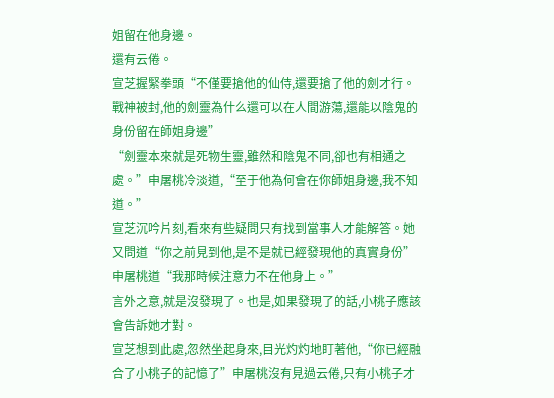姐留在他身邊。
還有云倦。
宣芝握緊拳頭“不僅要搶他的仙侍,還要搶了他的劍才行。戰神被封,他的劍靈為什么還可以在人間游蕩,還能以陰鬼的身份留在師姐身邊”
“劍靈本來就是死物生靈,雖然和陰鬼不同,卻也有相通之處。”申屠桃冷淡道,“至于他為何會在你師姐身邊,我不知道。”
宣芝沉吟片刻,看來有些疑問只有找到當事人才能解答。她又問道“你之前見到他,是不是就已經發現他的真實身份”
申屠桃道“我那時候注意力不在他身上。”
言外之意,就是沒發現了。也是,如果發現了的話,小桃子應該會告訴她才對。
宣芝想到此處,忽然坐起身來,目光灼灼地盯著他,“你已經融合了小桃子的記憶了”申屠桃沒有見過云倦,只有小桃子才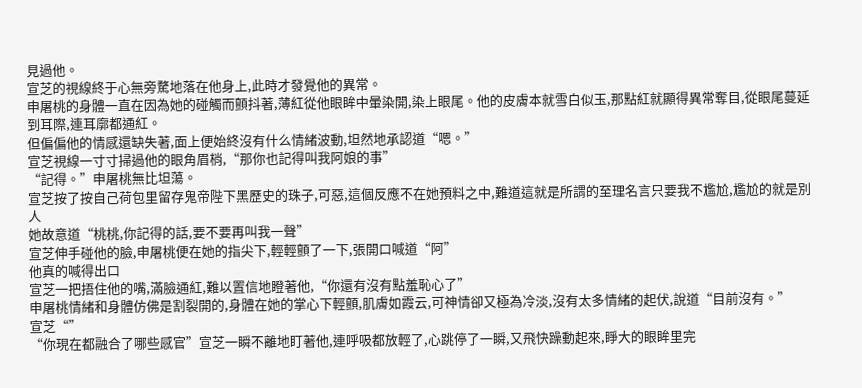見過他。
宣芝的視線終于心無旁騖地落在他身上,此時才發覺他的異常。
申屠桃的身體一直在因為她的碰觸而顫抖著,薄紅從他眼眸中暈染開,染上眼尾。他的皮膚本就雪白似玉,那點紅就顯得異常奪目,從眼尾蔓延到耳際,連耳廓都通紅。
但偏偏他的情感還缺失著,面上便始終沒有什么情緒波動,坦然地承認道“嗯。”
宣芝視線一寸寸掃過他的眼角眉梢,“那你也記得叫我阿娘的事”
“記得。”申屠桃無比坦蕩。
宣芝按了按自己荷包里留存鬼帝陛下黑歷史的珠子,可惡,這個反應不在她預料之中,難道這就是所謂的至理名言只要我不尷尬,尷尬的就是別人
她故意道“桃桃,你記得的話,要不要再叫我一聲”
宣芝伸手碰他的臉,申屠桃便在她的指尖下,輕輕顫了一下,張開口喊道“阿”
他真的喊得出口
宣芝一把捂住他的嘴,滿臉通紅,難以置信地瞪著他,“你還有沒有點羞恥心了”
申屠桃情緒和身體仿佛是割裂開的,身體在她的掌心下輕顫,肌膚如霞云,可神情卻又極為冷淡,沒有太多情緒的起伏,說道“目前沒有。”
宣芝“”
“你現在都融合了哪些感官”宣芝一瞬不離地盯著他,連呼吸都放輕了,心跳停了一瞬,又飛快躁動起來,睜大的眼眸里完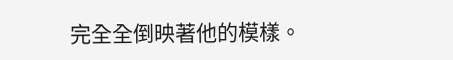完全全倒映著他的模樣。